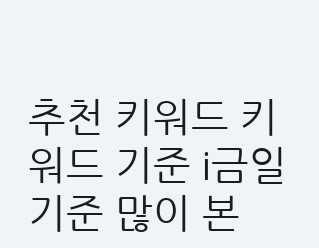추천 키워드 키워드 기준 i금일 기준 많이 본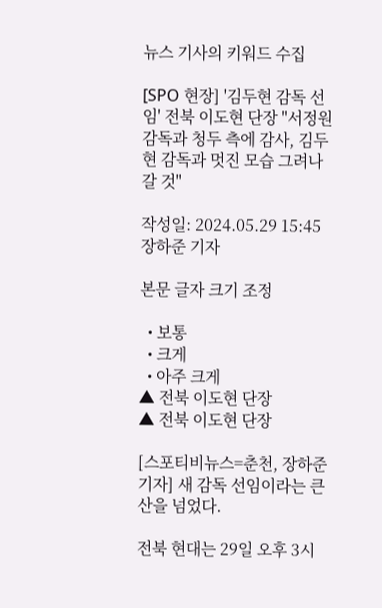뉴스 기사의 키워드 수집

[SPO 현장] '김두현 감독 선임' 전북 이도현 단장 "서정원 감독과 청두 측에 감사, 김두현 감독과 멋진 모습 그려나갈 것"

작성일: 2024.05.29 15:45 장하준 기자

본문 글자 크기 조정

  • 보통
  • 크게
  • 아주 크게
▲ 전북 이도현 단장
▲ 전북 이도현 단장

[스포티비뉴스=춘천, 장하준 기자] 새 감독 선임이라는 큰 산을 넘었다.

전북 현대는 29일 오후 3시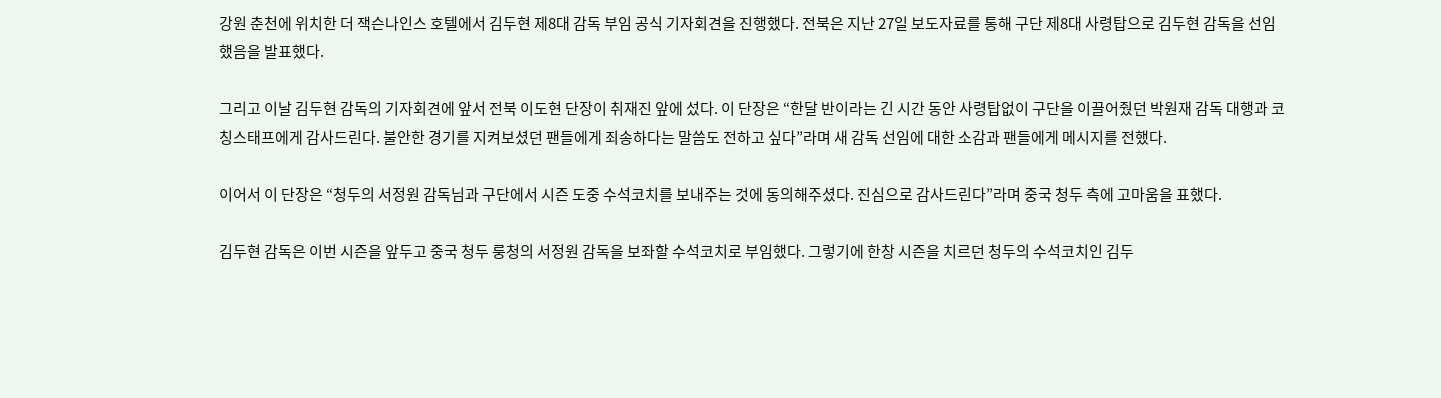강원 춘천에 위치한 더 잭슨나인스 호텔에서 김두현 제8대 감독 부임 공식 기자회견을 진행했다. 전북은 지난 27일 보도자료를 통해 구단 제8대 사령탑으로 김두현 감독을 선임했음을 발표했다.

그리고 이날 김두현 감독의 기자회견에 앞서 전북 이도현 단장이 취재진 앞에 섰다. 이 단장은 “한달 반이라는 긴 시간 동안 사령탑없이 구단을 이끌어줬던 박원재 감독 대행과 코칭스태프에게 감사드린다. 불안한 경기를 지켜보셨던 팬들에게 죄송하다는 말씀도 전하고 싶다”라며 새 감독 선임에 대한 소감과 팬들에게 메시지를 전했다.

이어서 이 단장은 “청두의 서정원 감독님과 구단에서 시즌 도중 수석코치를 보내주는 것에 동의해주셨다. 진심으로 감사드린다”라며 중국 청두 측에 고마움을 표했다.

김두현 감독은 이번 시즌을 앞두고 중국 청두 룽청의 서정원 감독을 보좌할 수석코치로 부임했다. 그렇기에 한창 시즌을 치르던 청두의 수석코치인 김두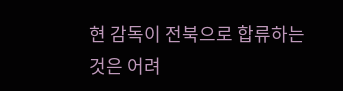현 감독이 전북으로 합류하는 것은 어려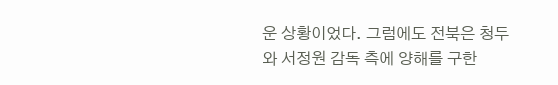운 상황이었다. 그럼에도 전북은 청두와 서정원 감독 측에 양해를 구한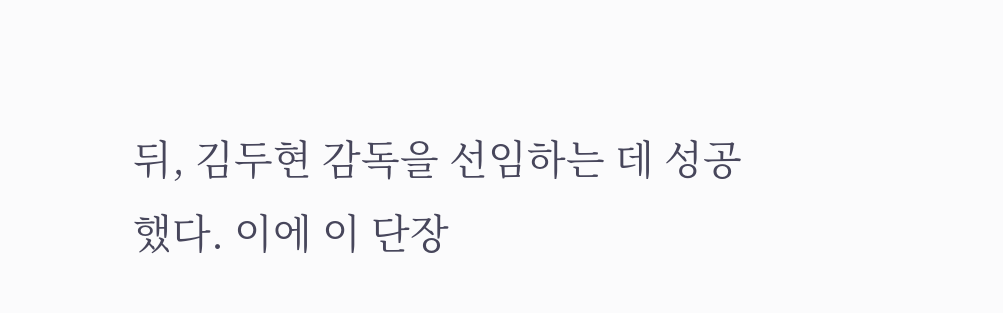뒤, 김두현 감독을 선임하는 데 성공했다. 이에 이 단장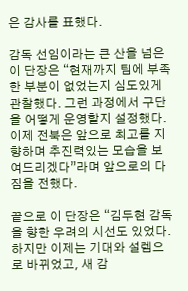은 감사를 표했다.

감독 선임이라는 큰 산을 넘은 이 단장은 “현재까지 팀에 부족한 부분이 없었는지 심도있게 관찰했다. 그런 과정에서 구단을 어떻게 운영할지 설정했다. 이제 전북은 앞으로 최고를 지향하며 추진력있는 모습을 보여드리겠다”라며 앞으로의 다짐을 전했다.

끝으로 이 단장은 “김두현 감독을 향한 우려의 시선도 있었다. 하지만 이제는 기대와 설렘으로 바뀌었고, 새 감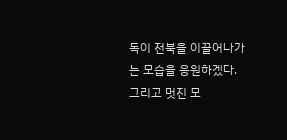독이 전북을 이끌어나가는 모습을 응원하겠다. 그리고 멋진 모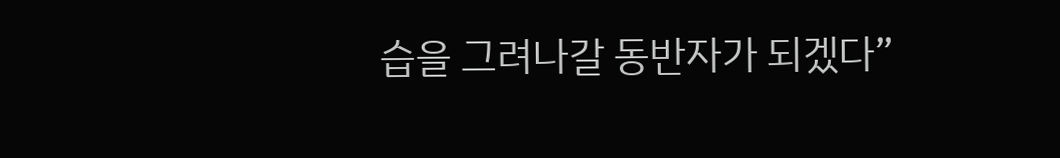습을 그려나갈 동반자가 되겠다”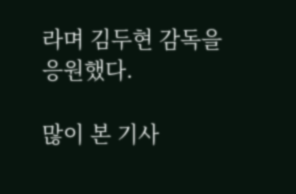라며 김두현 감독을 응원했다.

많이 본 기사